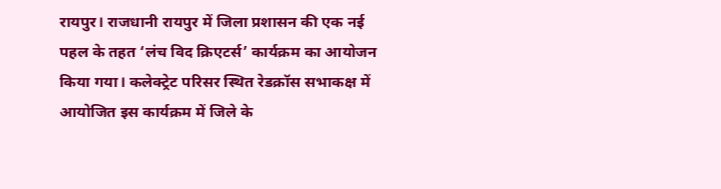रायपुर। राजधानी रायपुर में जिला प्रशासन की एक नई पहल के तहत ‘लंच विद क्रिएटर्स’ कार्यक्रम का आयोजन किया गया। कलेक्ट्रेट परिसर स्थित रेडक्रॉस सभाकक्ष में आयोजित इस कार्यक्रम में जिले के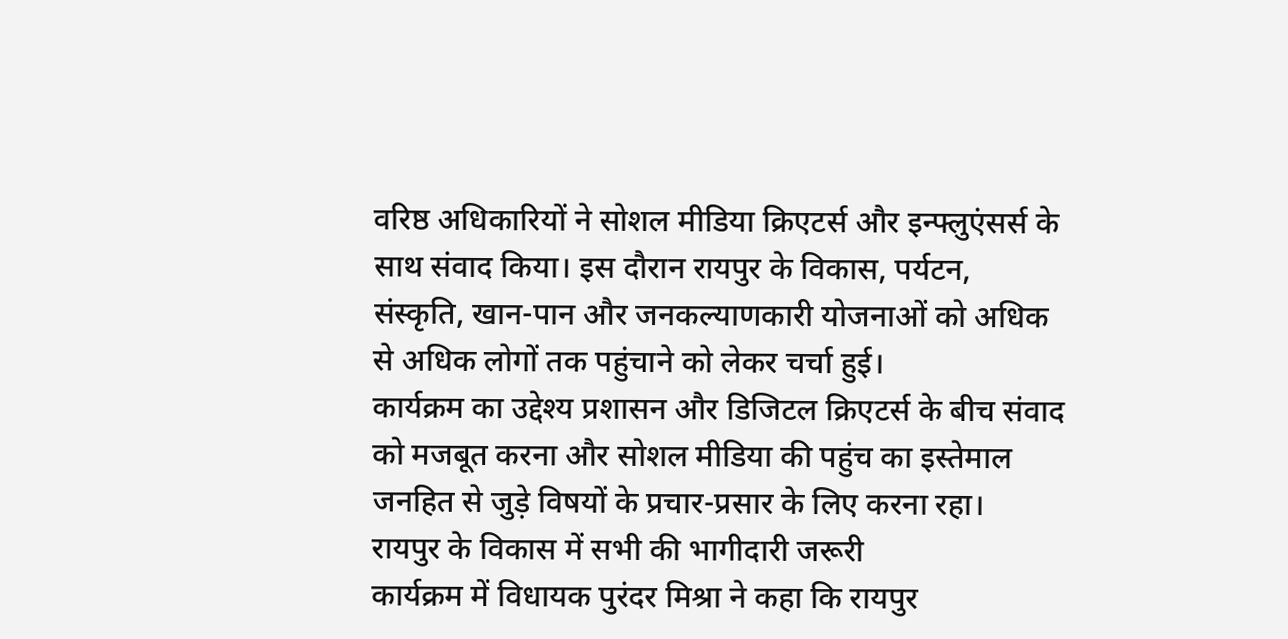वरिष्ठ अधिकारियों ने सोशल मीडिया क्रिएटर्स और इन्फ्लुएंसर्स के साथ संवाद किया। इस दौरान रायपुर के विकास, पर्यटन, संस्कृति, खान-पान और जनकल्याणकारी योजनाओं को अधिक से अधिक लोगों तक पहुंचाने को लेकर चर्चा हुई।
कार्यक्रम का उद्देश्य प्रशासन और डिजिटल क्रिएटर्स के बीच संवाद को मजबूत करना और सोशल मीडिया की पहुंच का इस्तेमाल जनहित से जुड़े विषयों के प्रचार-प्रसार के लिए करना रहा।
रायपुर के विकास में सभी की भागीदारी जरूरी
कार्यक्रम में विधायक पुरंदर मिश्रा ने कहा कि रायपुर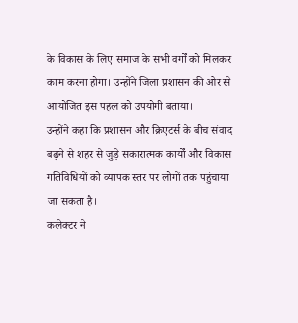के विकास के लिए समाज के सभी वर्गों को मिलकर काम करना होगा। उन्होंने जिला प्रशासन की ओर से आयोजित इस पहल को उपयोगी बताया।
उन्होंने कहा कि प्रशासन और क्रिएटर्स के बीच संवाद बढ़ने से शहर से जुड़े सकारात्मक कार्यों और विकास गतिविधियों को व्यापक स्तर पर लोगों तक पहुंचाया जा सकता है।
कलेक्टर ने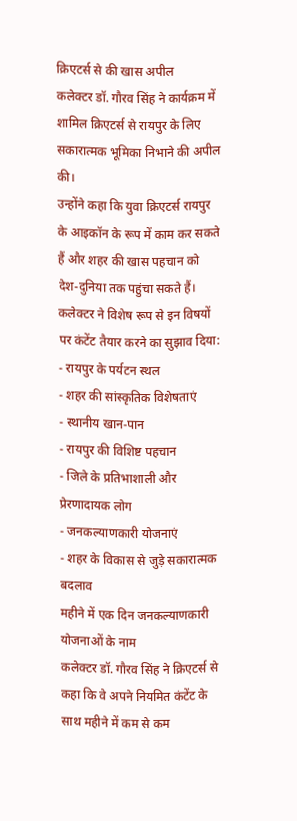क्रिएटर्स से की खास अपील
कलेक्टर डॉ. गौरव सिंह ने कार्यक्रम में शामिल क्रिएटर्स से रायपुर के लिए सकारात्मक भूमिका निभाने की अपील की।
उन्होंने कहा कि युवा क्रिएटर्स रायपुर के आइकॉन के रूप में काम कर सकते हैं और शहर की खास पहचान को देश-दुनिया तक पहुंचा सकते हैं।
कलेक्टर ने विशेष रूप से इन विषयों पर कंटेंट तैयार करने का सुझाव दिया:
- रायपुर के पर्यटन स्थल
- शहर की सांस्कृतिक विशेषताएं
- स्थानीय खान-पान
- रायपुर की विशिष्ट पहचान
- जिले के प्रतिभाशाली और प्रेरणादायक लोग
- जनकल्याणकारी योजनाएं
- शहर के विकास से जुड़े सकारात्मक बदलाव
महीने में एक दिन जनकल्याणकारी योजनाओं के नाम
कलेक्टर डॉ. गौरव सिंह ने क्रिएटर्स से कहा कि वे अपने नियमित कंटेंट के साथ महीने में कम से कम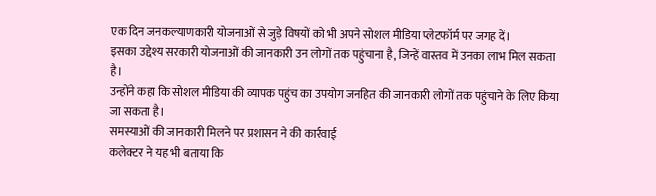एक दिन जनकल्याणकारी योजनाओं से जुड़े विषयों को भी अपने सोशल मीडिया प्लेटफॉर्म पर जगह दें।
इसका उद्देश्य सरकारी योजनाओं की जानकारी उन लोगों तक पहुंचाना है, जिन्हें वास्तव में उनका लाभ मिल सकता है।
उन्होंने कहा कि सोशल मीडिया की व्यापक पहुंच का उपयोग जनहित की जानकारी लोगों तक पहुंचाने के लिए किया जा सकता है।
समस्याओं की जानकारी मिलने पर प्रशासन ने की कार्रवाई
कलेक्टर ने यह भी बताया कि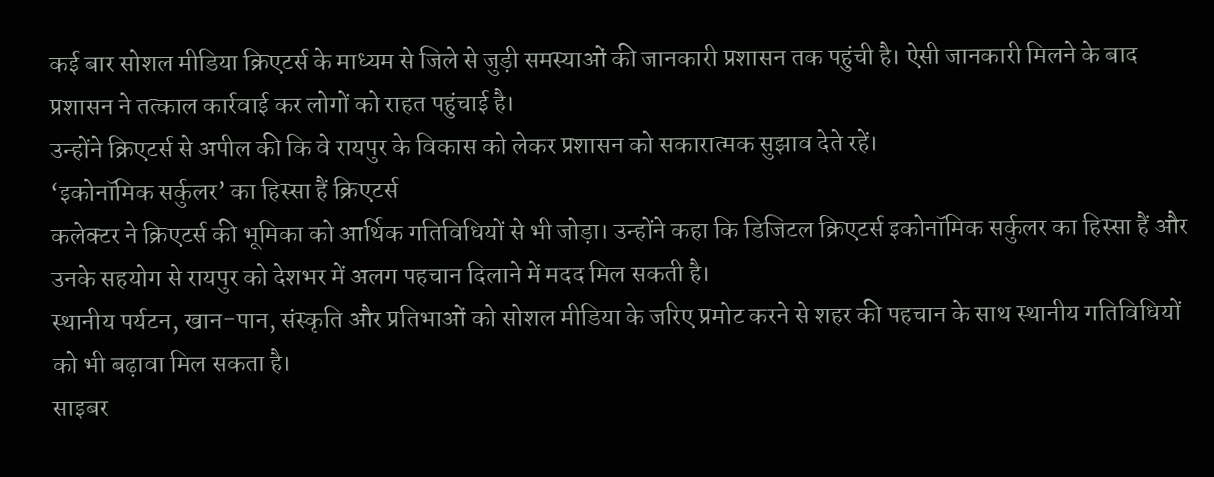कई बार सोशल मीडिया क्रिएटर्स के माध्यम से जिले से जुड़ी समस्याओं की जानकारी प्रशासन तक पहुंची है। ऐसी जानकारी मिलने के बाद प्रशासन ने तत्काल कार्रवाई कर लोगों को राहत पहुंचाई है।
उन्होंने क्रिएटर्स से अपील की कि वे रायपुर के विकास को लेकर प्रशासन को सकारात्मक सुझाव देते रहें।
‘इकोनॉमिक सर्कुलर’ का हिस्सा हैं क्रिएटर्स
कलेक्टर ने क्रिएटर्स की भूमिका को आर्थिक गतिविधियों से भी जोड़ा। उन्होंने कहा कि डिजिटल क्रिएटर्स इकोनॉमिक सर्कुलर का हिस्सा हैं और उनके सहयोग से रायपुर को देशभर में अलग पहचान दिलाने में मदद मिल सकती है।
स्थानीय पर्यटन, खान-पान, संस्कृति और प्रतिभाओं को सोशल मीडिया के जरिए प्रमोट करने से शहर की पहचान के साथ स्थानीय गतिविधियों को भी बढ़ावा मिल सकता है।
साइबर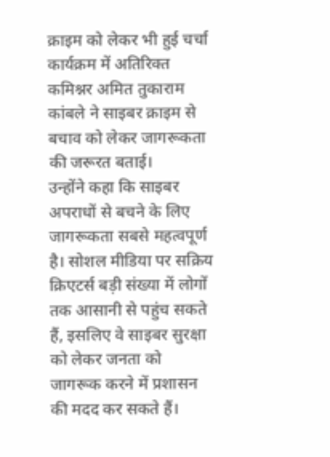क्राइम को लेकर भी हुई चर्चा
कार्यक्रम में अतिरिक्त कमिश्नर अमित तुकाराम कांबले ने साइबर क्राइम से बचाव को लेकर जागरूकता की जरूरत बताई।
उन्होंने कहा कि साइबर अपराधों से बचने के लिए जागरूकता सबसे महत्वपूर्ण है। सोशल मीडिया पर सक्रिय क्रिएटर्स बड़ी संख्या में लोगों तक आसानी से पहुंच सकते हैं, इसलिए वे साइबर सुरक्षा को लेकर जनता को जागरूक करने में प्रशासन की मदद कर सकते हैं।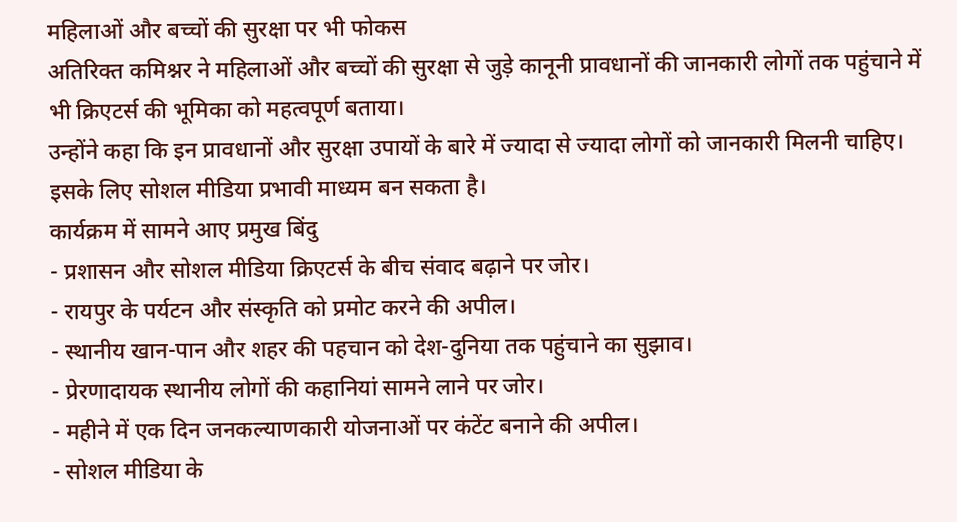महिलाओं और बच्चों की सुरक्षा पर भी फोकस
अतिरिक्त कमिश्नर ने महिलाओं और बच्चों की सुरक्षा से जुड़े कानूनी प्रावधानों की जानकारी लोगों तक पहुंचाने में भी क्रिएटर्स की भूमिका को महत्वपूर्ण बताया।
उन्होंने कहा कि इन प्रावधानों और सुरक्षा उपायों के बारे में ज्यादा से ज्यादा लोगों को जानकारी मिलनी चाहिए। इसके लिए सोशल मीडिया प्रभावी माध्यम बन सकता है।
कार्यक्रम में सामने आए प्रमुख बिंदु
- प्रशासन और सोशल मीडिया क्रिएटर्स के बीच संवाद बढ़ाने पर जोर।
- रायपुर के पर्यटन और संस्कृति को प्रमोट करने की अपील।
- स्थानीय खान-पान और शहर की पहचान को देश-दुनिया तक पहुंचाने का सुझाव।
- प्रेरणादायक स्थानीय लोगों की कहानियां सामने लाने पर जोर।
- महीने में एक दिन जनकल्याणकारी योजनाओं पर कंटेंट बनाने की अपील।
- सोशल मीडिया के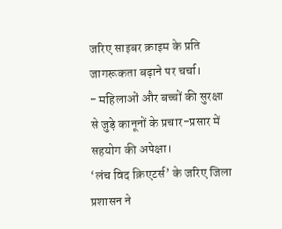जरिए साइबर क्राइम के प्रति जागरूकता बढ़ाने पर चर्चा।
- महिलाओं और बच्चों की सुरक्षा से जुड़े कानूनों के प्रचार-प्रसार में सहयोग की अपेक्षा।
‘लंच विद क्रिएटर्स’ के जरिए जिला प्रशासन ने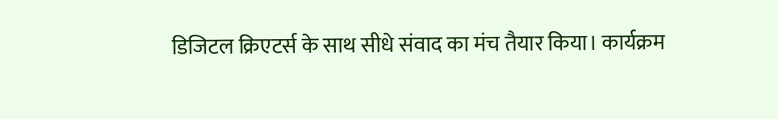डिजिटल क्रिएटर्स के साथ सीधे संवाद का मंच तैयार किया। कार्यक्रम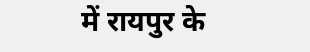में रायपुर के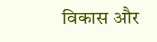विकास और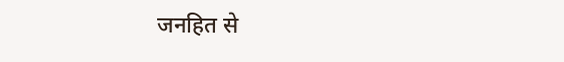जनहित से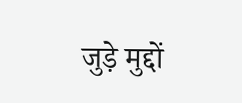जुड़े मुद्दों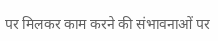पर मिलकर काम करने की संभावनाओं पर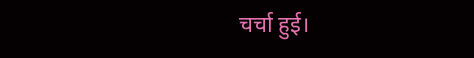चर्चा हुई।